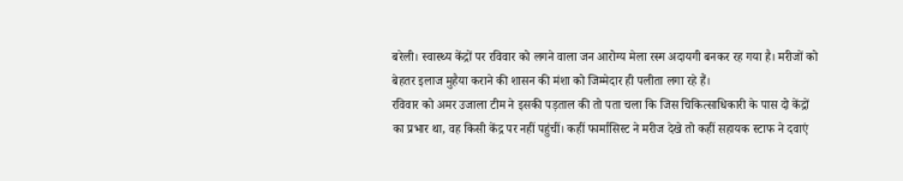बरेली। स्वास्थ्य केंद्रों पर रविवार को लगने वाला जन आरोग्य मेला रस्म अदायगी बनकर रह गया है। मरीजों को बेहतर इलाज मुहैया कराने की शासन की मंशा को जिम्मेदार ही पलीता लगा रहे हैं।
रविवार को अमर उजाला टीम ने इसकी पड़ताल की तो पता चला कि जिस चिकित्साधिकारी के पास दो केंद्रों का प्रभार था, वह किसी केंद्र पर नहीं पहुंचीं। कहीं फार्मासिस्ट ने मरीज देखे तो कहीं सहायक स्टाफ ने दवाएं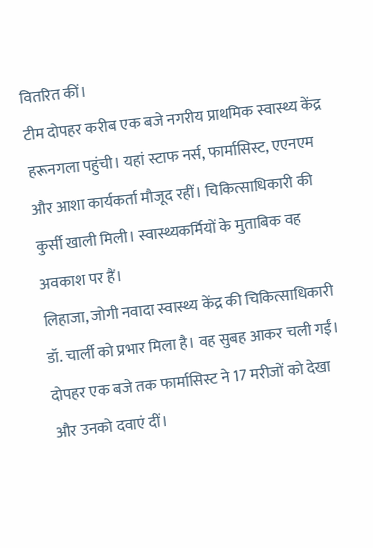वितरित कीं।
टीम दोपहर करीब एक बजे नगरीय प्राथमिक स्वास्थ्य केंद्र हरूनगला पहुंची। यहां स्टाफ नर्स, फार्मासिस्ट, एएनएम और आशा कार्यकर्ता मौजूद रहीं। चिकित्साधिकारी की कुर्सी खाली मिली। स्वास्थ्यकर्मियों के मुताबिक वह अवकाश पर हैं।
लिहाजा, जोगी नवादा स्वास्थ्य केंद्र की चिकित्साधिकारी डॉ. चार्ली को प्रभार मिला है। वह सुबह आकर चली गईं। दोपहर एक बजे तक फार्मासिस्ट ने 17 मरीजों को देखा और उनको दवाएं दीं।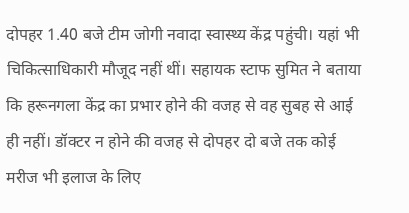दोपहर 1.40 बजे टीम जोगी नवादा स्वास्थ्य केंद्र पहुंची। यहां भी चिकित्साधिकारी मौजूद नहीं थीं। सहायक स्टाफ सुमित ने बताया कि हरूनगला केंद्र का प्रभार होने की वजह से वह सुबह से आई ही नहीं। डॉक्टर न होने की वजह से दोपहर दो बजे तक कोई मरीज भी इलाज के लिए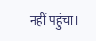नहीं पहुंचा।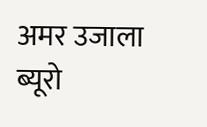अमर उजाला ब्यूरो